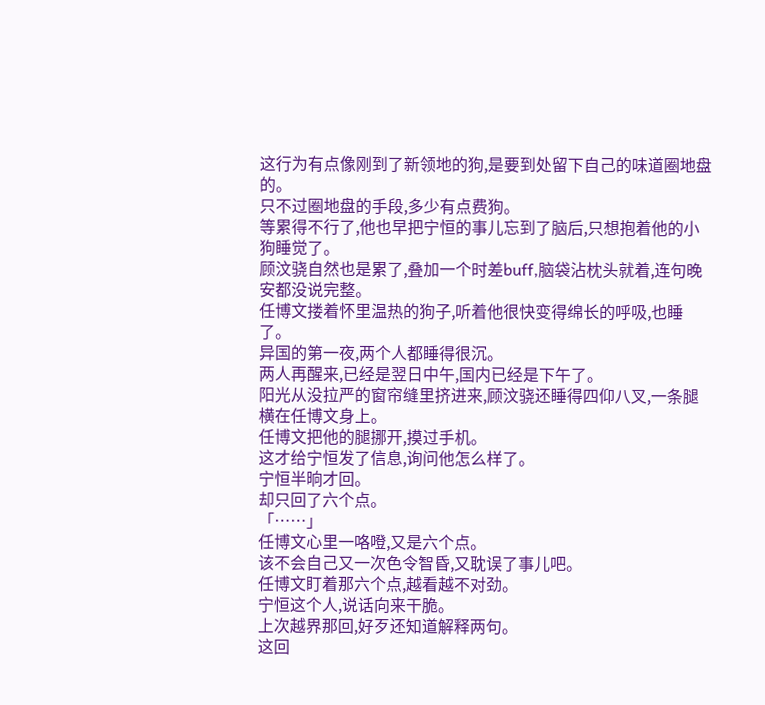这行为有点像刚到了新领地的狗,是要到处留下自己的味道圈地盘的。
只不过圈地盘的手段,多少有点费狗。
等累得不行了,他也早把宁恒的事儿忘到了脑后,只想抱着他的小狗睡觉了。
顾汶骁自然也是累了,叠加一个时差buff,脑袋沾枕头就着,连句晚安都没说完整。
任博文搂着怀里温热的狗子,听着他很快变得绵长的呼吸,也睡了。
异国的第一夜,两个人都睡得很沉。
两人再醒来,已经是翌日中午,国内已经是下午了。
阳光从没拉严的窗帘缝里挤进来,顾汶骁还睡得四仰八叉,一条腿横在任博文身上。
任博文把他的腿挪开,摸过手机。
这才给宁恒发了信息,询问他怎么样了。
宁恒半晌才回。
却只回了六个点。
「……」
任博文心里一咯噔,又是六个点。
该不会自己又一次色令智昏,又耽误了事儿吧。
任博文盯着那六个点,越看越不对劲。
宁恒这个人,说话向来干脆。
上次越界那回,好歹还知道解释两句。
这回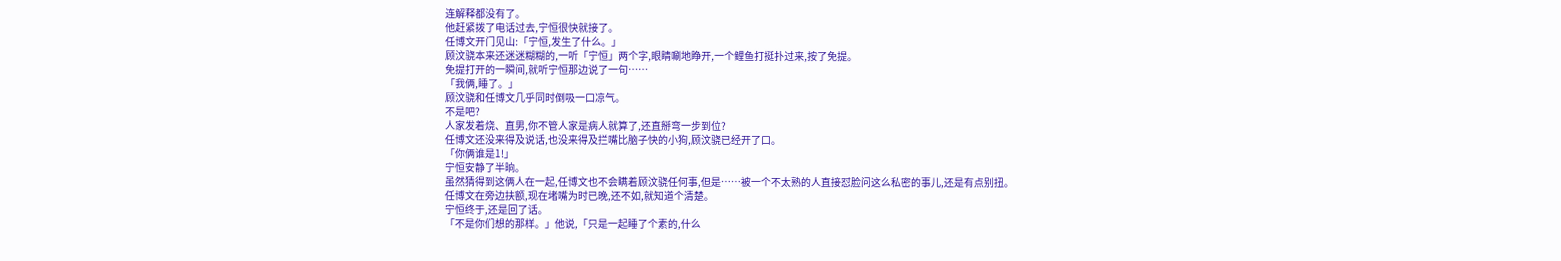连解释都没有了。
他赶紧拨了电话过去,宁恒很快就接了。
任博文开门见山:「宁恒,发生了什么。」
顾汶骁本来还迷迷糊糊的,一听「宁恒」两个字,眼睛唰地睁开,一个鲤鱼打挺扑过来,按了免提。
免提打开的一瞬间,就听宁恒那边说了一句……
「我俩,睡了。」
顾汶骁和任博文几乎同时倒吸一口凉气。
不是吧?
人家发着烧、直男,你不管人家是病人就算了,还直掰弯一步到位?
任博文还没来得及说话,也没来得及拦嘴比脑子快的小狗,顾汶骁已经开了口。
「你俩谁是1!」
宁恒安静了半晌。
虽然猜得到这俩人在一起,任博文也不会瞒着顾汶骁任何事,但是……被一个不太熟的人直接怼脸问这么私密的事儿,还是有点别扭。
任博文在旁边扶额,现在堵嘴为时已晚,还不如,就知道个清楚。
宁恒终于,还是回了话。
「不是你们想的那样。」他说,「只是一起睡了个素的,什么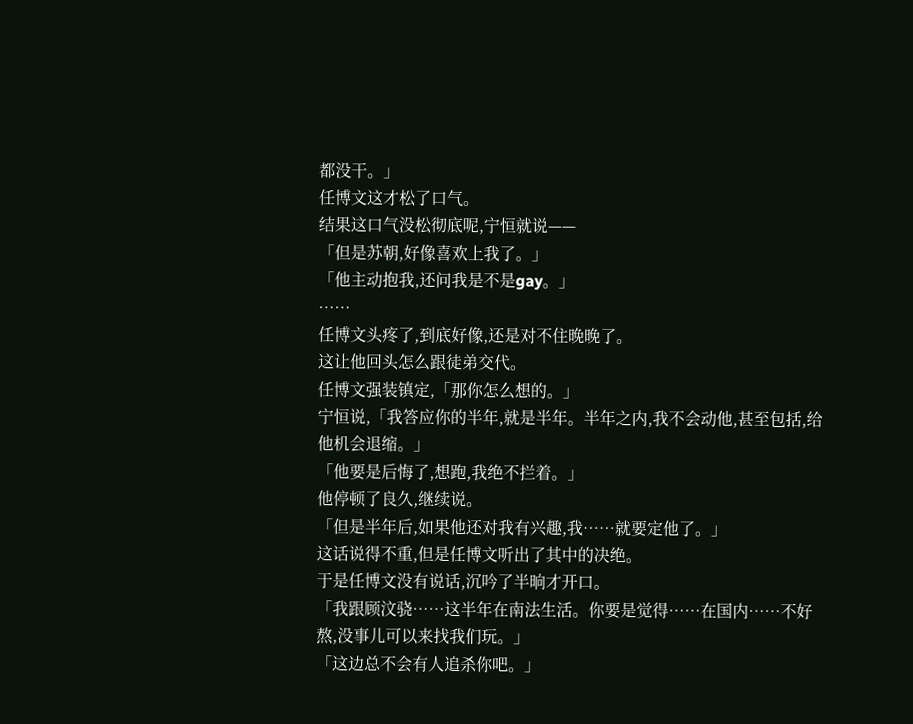都没干。」
任博文这才松了口气。
结果这口气没松彻底呢,宁恒就说——
「但是苏朝,好像喜欢上我了。」
「他主动抱我,还问我是不是gay。」
……
任博文头疼了,到底好像,还是对不住晚晚了。
这让他回头怎么跟徒弟交代。
任博文强装镇定,「那你怎么想的。」
宁恒说,「我答应你的半年,就是半年。半年之内,我不会动他,甚至包括,给他机会退缩。」
「他要是后悔了,想跑,我绝不拦着。」
他停顿了良久,继续说。
「但是半年后,如果他还对我有兴趣,我……就要定他了。」
这话说得不重,但是任博文听出了其中的决绝。
于是任博文没有说话,沉吟了半晌才开口。
「我跟顾汶骁……这半年在南法生活。你要是觉得……在国内……不好熬,没事儿可以来找我们玩。」
「这边总不会有人追杀你吧。」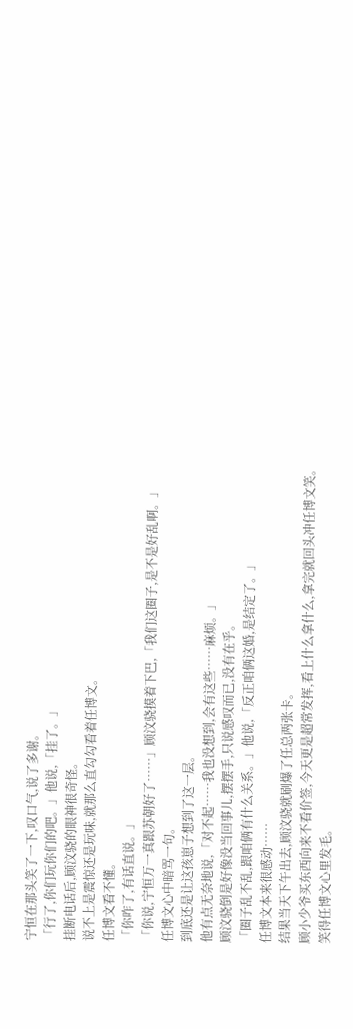宁恒在那头笑了一下,叹口气,说了多谢。
「行了,你们玩你们的吧。」他说,「挂了。」
挂断电话后,顾汶骁的眼神很奇怪。
说不上是震惊还是玩味,就那么直勾勾看着任博文。
任博文看不懂。
「你咋了,有话直说。」
「你说,宁恒万一真跟苏朝好了……」顾汶骁摸着下巴,「我们这圈子,是不是好乱啊。」
任博文心中暗骂一句。
到底还是让这孩崽子想到了这一层。
他有点无奈地说,「对不起……我也没想到,会有这些……麻烦。」
顾汶骁倒是好像没当回事儿,摆摆手,只说感叹而已,没有在乎。
「圈子乱不乱,跟咱俩有什么关系。」他说,「反正咱俩这婚,是结定了。」
任博文本来很感动……
结果当天下午出去,顾汶骁就刷爆了任总两张卡。
顾小少爷买东西向来不看价签,今天更是超常发挥,看上什么拿什么,拿完就回头冲任博文笑。
笑得任博文心里发毛。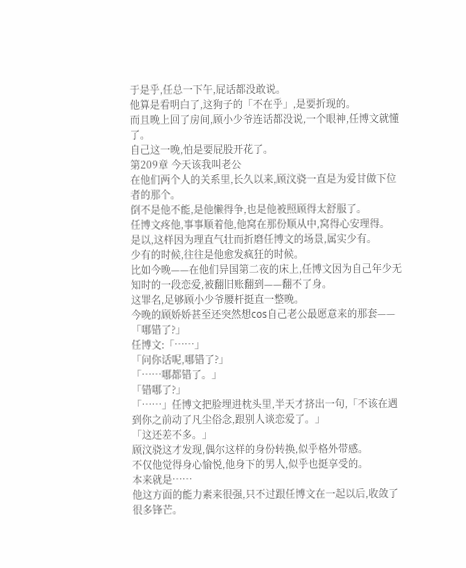于是乎,任总一下午,屁话都没敢说。
他算是看明白了,这狗子的「不在乎」,是要折现的。
而且晚上回了房间,顾小少爷连话都没说,一个眼神,任博文就懂了。
自己这一晚,怕是要屁股开花了。
第209章 今天该我叫老公
在他们两个人的关系里,长久以来,顾汶骁一直是为爱甘做下位者的那个。
倒不是他不能,是他懒得争,也是他被照顾得太舒服了。
任博文疼他,事事顺着他,他窝在那份顺从中,窝得心安理得。
是以,这样因为理直气壮而折磨任博文的场景,属实少有。
少有的时候,往往是他愈发疯狂的时候。
比如今晚——在他们异国第二夜的床上,任博文因为自己年少无知时的一段恋爱,被翻旧账翻到——翻不了身。
这罪名,足够顾小少爷腰杆挺直一整晚。
今晚的顾娇娇甚至还突然想cos自己老公最愿意来的那套——
「哪错了?」
任博文:「……」
「问你话呢,哪错了?」
「……哪都错了。」
「错哪了?」
「……」任博文把脸埋进枕头里,半天才挤出一句,「不该在遇到你之前动了凡尘俗念,跟别人谈恋爱了。」
「这还差不多。」
顾汶骁这才发现,偶尔这样的身份转换,似乎格外带感。
不仅他觉得身心愉悦,他身下的男人,似乎也挺享受的。
本来就是……
他这方面的能力素来很强,只不过跟任博文在一起以后,收敛了很多锋芒。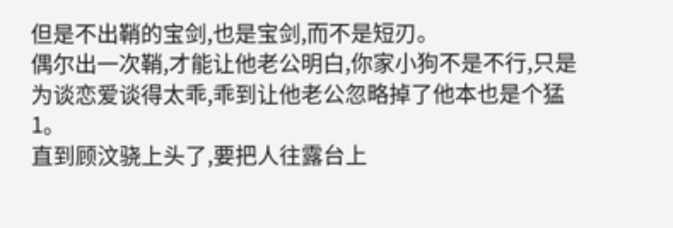但是不出鞘的宝剑,也是宝剑,而不是短刃。
偶尔出一次鞘,才能让他老公明白,你家小狗不是不行,只是为谈恋爱谈得太乖,乖到让他老公忽略掉了他本也是个猛1。
直到顾汶骁上头了,要把人往露台上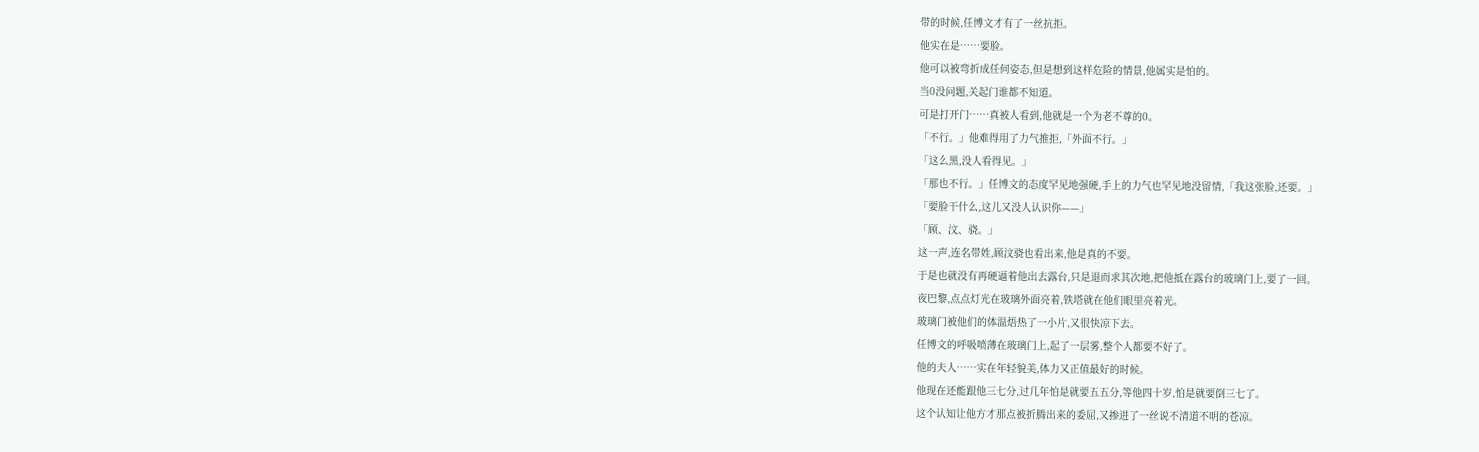带的时候,任博文才有了一丝抗拒。
他实在是……要脸。
他可以被弯折成任何姿态,但是想到这样危险的情景,他属实是怕的。
当0没问题,关起门谁都不知道。
可是打开门……真被人看到,他就是一个为老不尊的0。
「不行。」他难得用了力气推拒,「外面不行。」
「这么黑,没人看得见。」
「那也不行。」任博文的态度罕见地强硬,手上的力气也罕见地没留情,「我这张脸,还要。」
「要脸干什么,这儿又没人认识你——」
「顾、汶、骁。」
这一声,连名带姓,顾汶骁也看出来,他是真的不要。
于是也就没有再硬逼着他出去露台,只是退而求其次地,把他抵在露台的玻璃门上,要了一回。
夜巴黎,点点灯光在玻璃外面亮着,铁塔就在他们眼里亮着光。
玻璃门被他们的体温焐热了一小片,又很快凉下去。
任博文的呼吸喷薄在玻璃门上,起了一层雾,整个人都要不好了。
他的夫人……实在年轻貌美,体力又正值最好的时候。
他现在还能跟他三七分,过几年怕是就要五五分,等他四十岁,怕是就要倒三七了。
这个认知让他方才那点被折腾出来的委屈,又掺进了一丝说不清道不明的苍凉。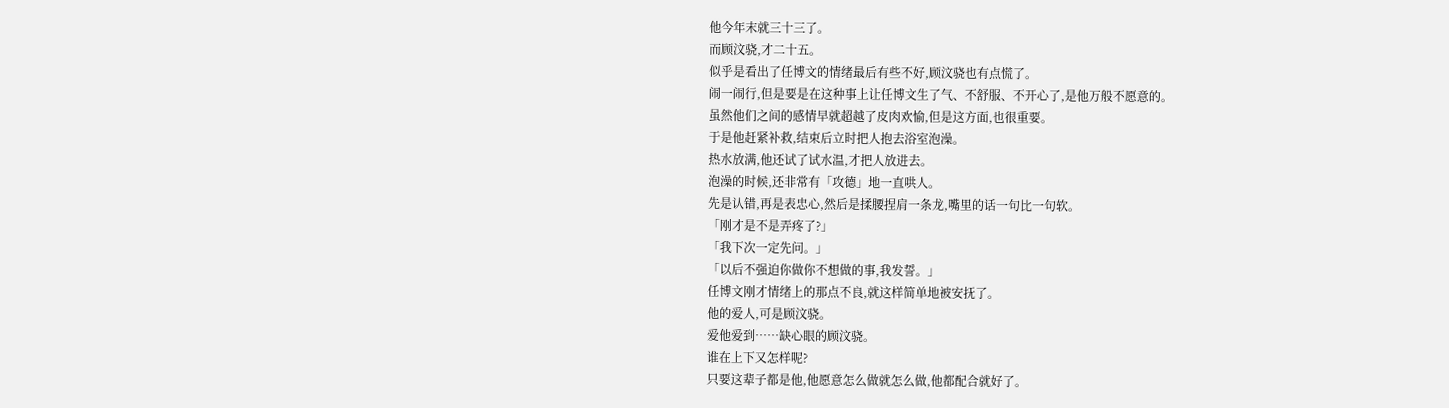他今年末就三十三了。
而顾汶骁,才二十五。
似乎是看出了任博文的情绪最后有些不好,顾汶骁也有点慌了。
闹一闹行,但是要是在这种事上让任博文生了气、不舒服、不开心了,是他万般不愿意的。
虽然他们之间的感情早就超越了皮肉欢愉,但是这方面,也很重要。
于是他赶紧补救,结束后立时把人抱去浴室泡澡。
热水放满,他还试了试水温,才把人放进去。
泡澡的时候,还非常有「攻德」地一直哄人。
先是认错,再是表忠心,然后是揉腰捏肩一条龙,嘴里的话一句比一句软。
「刚才是不是弄疼了?」
「我下次一定先问。」
「以后不强迫你做你不想做的事,我发誓。」
任博文刚才情绪上的那点不良,就这样简单地被安抚了。
他的爱人,可是顾汶骁。
爱他爱到……缺心眼的顾汶骁。
谁在上下又怎样呢?
只要这辈子都是他,他愿意怎么做就怎么做,他都配合就好了。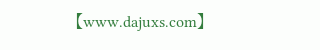【www.dajuxs.com】